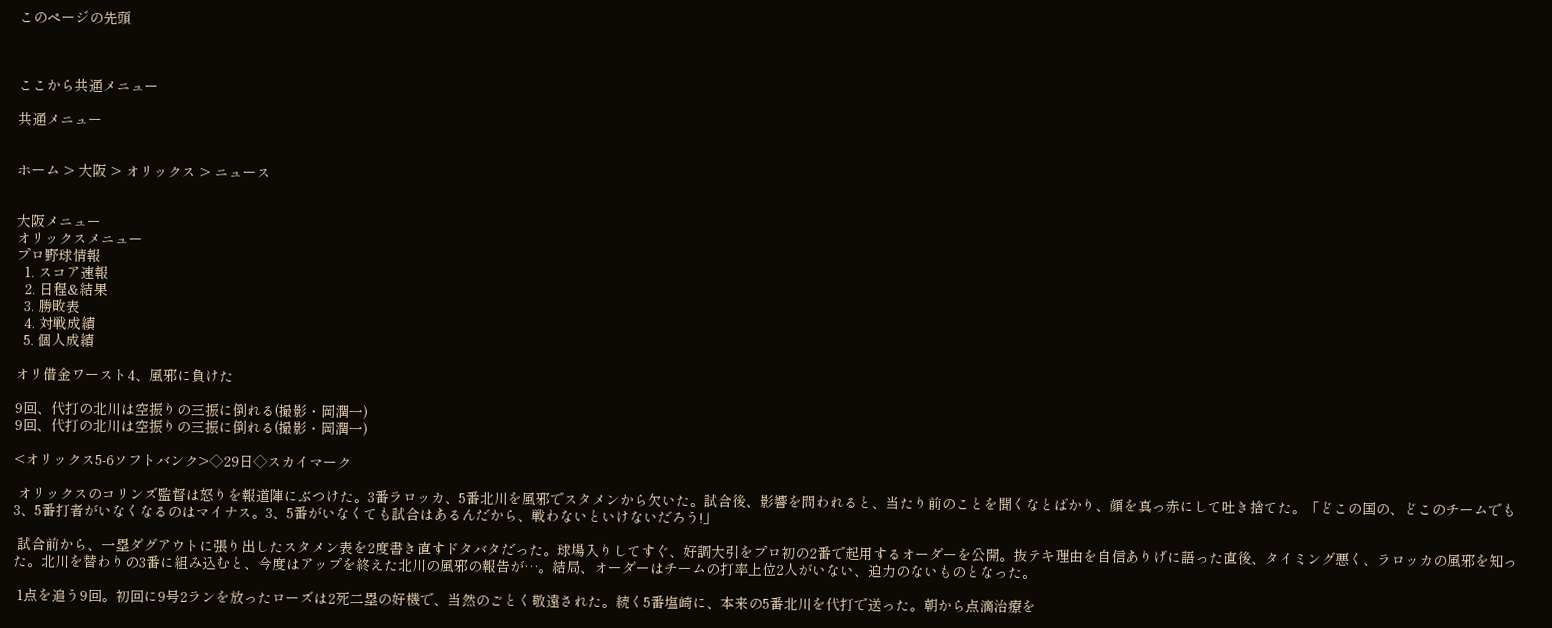このページの先頭



ここから共通メニュー

共通メニュー


ホーム > 大阪 > オリックス > ニュース


大阪メニュー
オリックスメニュー
プロ野球情報
  1. スコア速報
  2. 日程&結果
  3. 勝敗表
  4. 対戦成績
  5. 個人成績

オリ借金ワースト4、風邪に負けた

9回、代打の北川は空振りの三振に倒れる(撮影・岡潤一)
9回、代打の北川は空振りの三振に倒れる(撮影・岡潤一)

<オリックス5-6ソフトバンク>◇29日◇スカイマーク

 オリックスのコリンズ監督は怒りを報道陣にぶつけた。3番ラロッカ、5番北川を風邪でスタメンから欠いた。試合後、影響を問われると、当たり前のことを聞くなとばかり、顔を真っ赤にして吐き捨てた。「どこの国の、どこのチームでも3、5番打者がいなくなるのはマイナス。3、5番がいなくても試合はあるんだから、戦わないといけないだろう!」

 試合前から、一塁ダグアウトに張り出したスタメン表を2度書き直すドタバタだった。球場入りしてすぐ、好調大引をプロ初の2番で起用するオーダーを公開。抜テキ理由を自信ありげに語った直後、タイミング悪く、ラロッカの風邪を知った。北川を替わりの3番に組み込むと、今度はアップを終えた北川の風邪の報告が…。結局、オーダーはチームの打率上位2人がいない、迫力のないものとなった。

 1点を追う9回。初回に9号2ランを放ったローズは2死二塁の好機で、当然のごとく敬遠された。続く5番塩崎に、本来の5番北川を代打で送った。朝から点滴治療を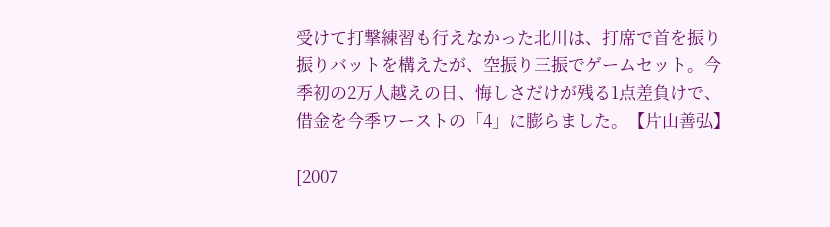受けて打撃練習も行えなかった北川は、打席で首を振り振りバットを構えたが、空振り三振でゲームセット。今季初の2万人越えの日、悔しさだけが残る1点差負けで、借金を今季ワーストの「4」に膨らました。【片山善弘】

[2007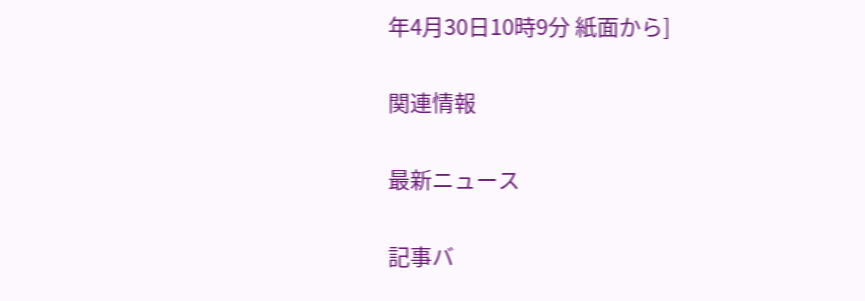年4月30日10時9分 紙面から]

関連情報

最新ニュース

記事バ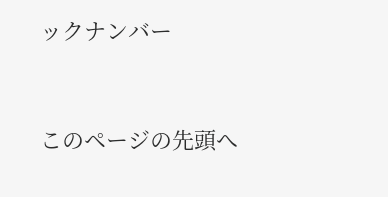ックナンバー



このページの先頭へ